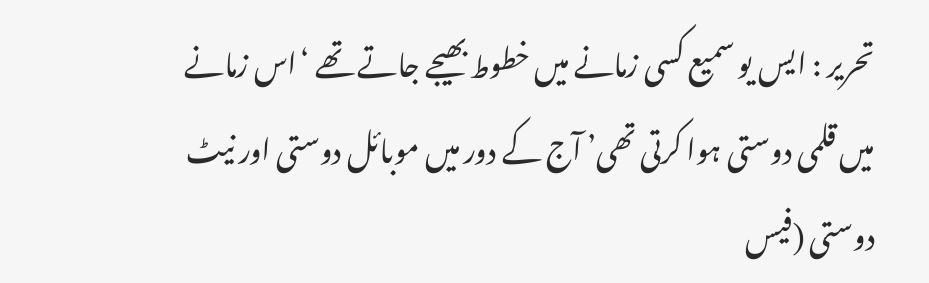تحریر : ایس یو سمیع کسی زمانے میں خطوط بھیجے جاتے تھے ‘اس زمانے میں قلمی دوستی ہوا کرتی تھی’ آج کے دور میں موبائل دوستی اور نیٹ دوستی (فیس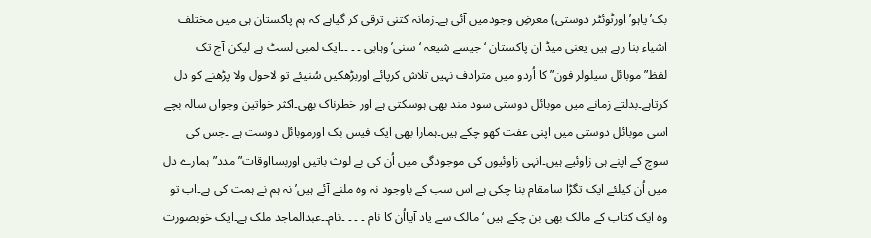بک’یاہو’اورٹوئٹر دوستی) معرضِ وجودمیں آئی ہے۔زمانہ کتنی ترقی کر گیاہے کہ ہم پاکستان ہی میں مختلف اشیاء بنا رہے ہیں یعنی میڈ ان پاکستان ‘جیسے شیعہ ‘سنی’وہابی ۔ ۔ ۔۔ایک لمبی لسٹ ہے لیکن آج تک لفظ”موبائل سیلولر فون” کا اُردو میں مترادف نہیں تلاش کرپائے اوربڑھکیں سُنیئے تو لاحول ولا پڑھنے کو دل کرتاہے۔بدلتے زمانے میں موبائل دوستی سود مند بھی ہوسکتی ہے اور خطرناک بھی۔اکثر خواتین وجواں سالہ بچے اسی موبائل دوستی میں اپنی عفت کھو چکے ہیں۔ہمارا بھی ایک فیس بک اورموبائل دوست ہے ۔جس کی سوچ کے اپنے ہی زاوئیے ہیں۔انہی زاوئیوں کی موجودگی میں اُن کی بے لوث باتیں اوربسااوقات” مدد”ہمارے دل میں اُن کیلئے ایک تگڑا سامقام بنا چکی ہے اس سب کے باوجود نہ وہ ملنے آئے ہیں’ نہ ہم نے ہمت کی ہے۔اب تو وہ ایک کتاب کے مالک بھی بن چکے ہیں ‘مالک سے یاد آیااُن کا نام ۔ ۔ ۔ ۔نام۔۔عبدالماجد ملک ہے۔ایک خوبصورت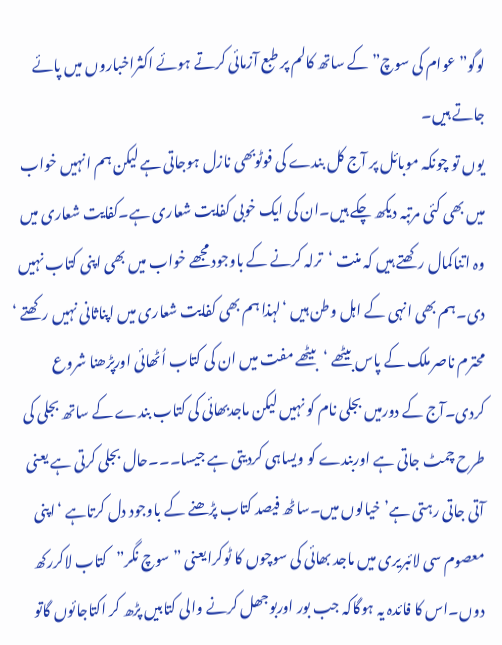لوگو”عوام کی سوچ” کے ساتھ کالم پر طبع آزمائی کرتے ہوئے اکثراخباروں میں پائے جاتے ہیں۔
یوں تو چونکہ موبائل پر آج کل بندے کی فوٹوبھی نازل ہوجاتی ہے لیکن ہم انہیں خواب میں بھی کئی مرتبہ دیکھ چکے ہیں۔ان کی ایک خوبی کفایت شعاری ہے۔کفایت شعاری میں وہ اتناکمال رکھتے ہیں کہ منت ‘ترلہ کرنے کے باوجود مجھے خواب میں بھی اپنی کتاب نہیں دی۔ہم بھی انہی کے اہل وطن ہیں ‘لہذا ہم بھی کفایت شعاری میں اپناثانی نہیں رکھتے ‘ محترم ناصرملک کے پاس بیٹھے ‘بیٹھے مفت میں ان کی کتاب اُٹھائی اورپڑھنا شروع کردی۔آج کے دورمیں بجلی نام کو نہیں لیکن ماجدبھائی کی کتاب بندے کے ساتھ بجلی کی طرح چمٹ جاتی ہے اوربندے کو ویساہی کردیتی ہے جیسا۔۔۔حال بجلی کرتی ہے یعنی آتی جاتی رہتی ہے’ خیالوں میں۔ساٹھ فیصد کتاب پڑھنے کے باوجود دل کرتاہے ‘اپنی معصوم سی لائبریری میں ماجد بھائی کی سوچوں کا ٹوکرایعنی ”سوچ نگر”کتاب لاکررکھ دوں۔اس کا فائدہ یہ ہوگاکہ جب بور اوربوجھل کرنے والی کتابیں پڑھ کر اکتاجائوں گاتو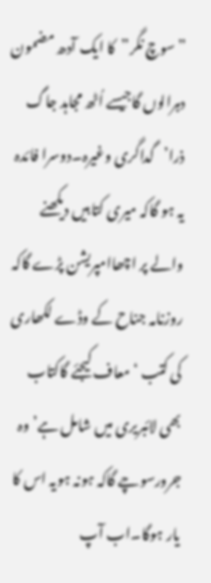”سوچ نگر”کا ایک آدھ مضمون دہرالوں گاجیسے اُٹھ مجاہد جاگ ذرا’گداگری وغیرہ۔دوسرا فائدہ یہ ہو گاکہ میری کتابیں دیکھنے والے پر اچھاامپریشن پڑے گاکہ روزنامہ جناح کے وڈے لکھاری کی کتب ‘معاف کیجئے گاکتاب بھی لائبریری میں شامل ہے’وہ جرورسوچے گاکہ ہونہ ہویہ اس کا یار ہوگا۔اب آپ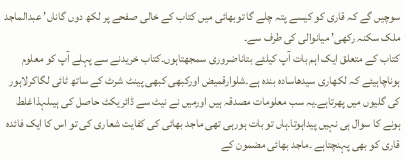سوچیں گے کہ قاری کو کیسے پتہ چلے گا توبھائی میں کتاب کے خالی صفحے پر لکھ دوں گاناں’ عبدالماجد ملک سکنہ رکھی’ میانوالی کی طرف سے۔
کتاب کے متعلق ایک اہم بات آپ کیلئے بتاناضروری سمجھتاہوں۔کتاب خریدنے سے پہلے آپ کو معلوم ہوناچاہیئے کہ لکھاری سیدھاسادہ بندہ ہے۔شلوارقمیض اورکبھی کبھی پینٹ شرٹ کے ساتھ ٹائی لگاکرلاہور کی گلیوں میں پھرتاہے۔یہ سب معلومات مصدقہ ہیں اورمیں نے نیٹ سے ڈائریکٹ حاصل کی ہیںلہذاغلط ہونے کا سوال ہی نہیں پیداہوتا۔ہاں تو بات ہورہی تھی ماجد بھائی کی کفایت شعاری کی تو اس کا ایک فائدہ قاری کو بھی پہنچتاہے ۔ماجد بھائی مضمون کے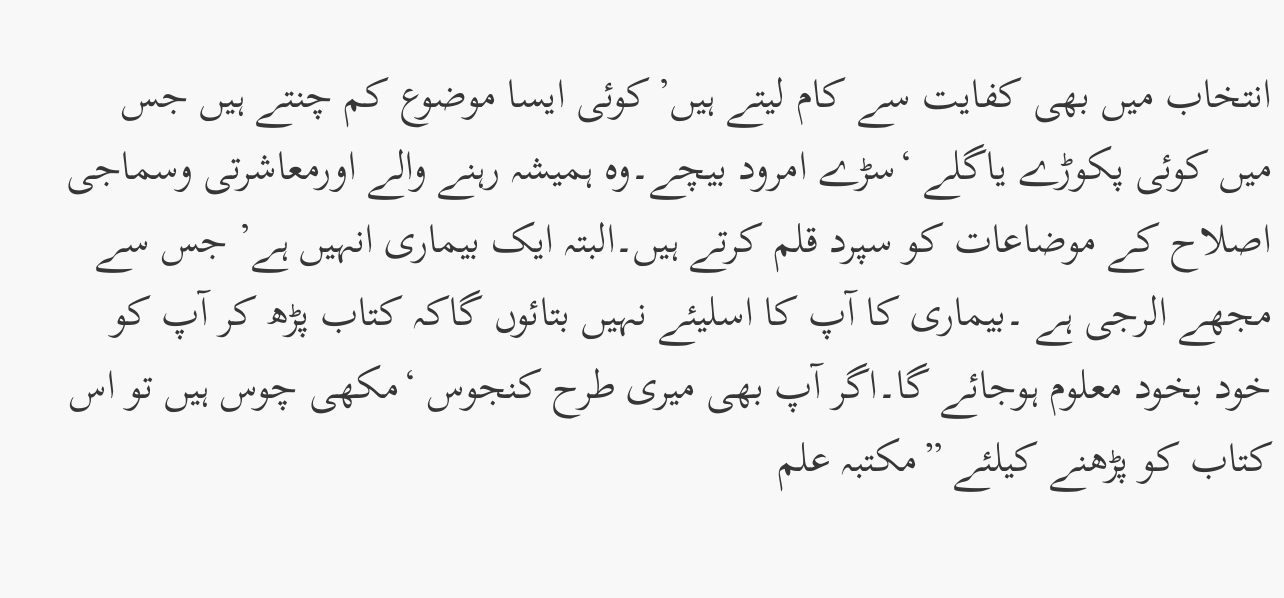انتخاب میں بھی کفایت سے کام لیتے ہیں’کوئی ایسا موضوع کم چنتے ہیں جس میں کوئی پکوڑے یاگلے ‘سڑے امرود بیچے۔وہ ہمیشہ رہنے والے اورمعاشرتی وسماجی اصلاح کے موضاعات کو سپرد قلم کرتے ہیں۔البتہ ایک بیماری انہیں ہے’ جس سے مجھے الرجی ہے ۔بیماری کا آپ کا اسلیئے نہیں بتائوں گاکہ کتاب پڑھ کر آپ کو خود بخود معلوم ہوجائے گا۔اگر آپ بھی میری طرح کنجوس ‘مکھی چوس ہیں تو اس کتاب کو پڑھنے کیلئے ”مکتبہ علم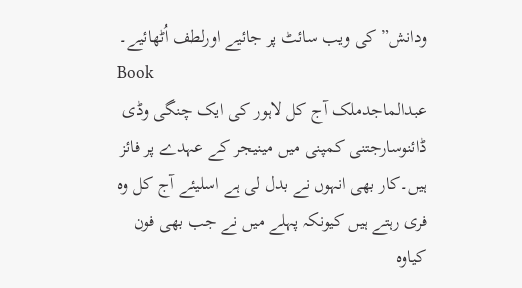ودانش” کی ویب سائٹ پر جائیے اورلطف اُٹھائیے۔
Book
عبدالماجدملک آج کل لاہور کی ایک چنگی وڈی ڈائنوسارجتنی کمپنی میں مینیجر کے عہدے پر فائز ہیں۔کار بھی انہوں نے بدل لی ہے اسلیئے آج کل وہ فری رہتے ہیں کیونکہ پہلے میں نے جب بھی فون کیاوہ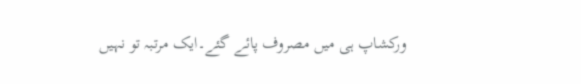ورکشاپ ہی میں مصروف پائے گئے۔ایک مرتبہ تو نہیں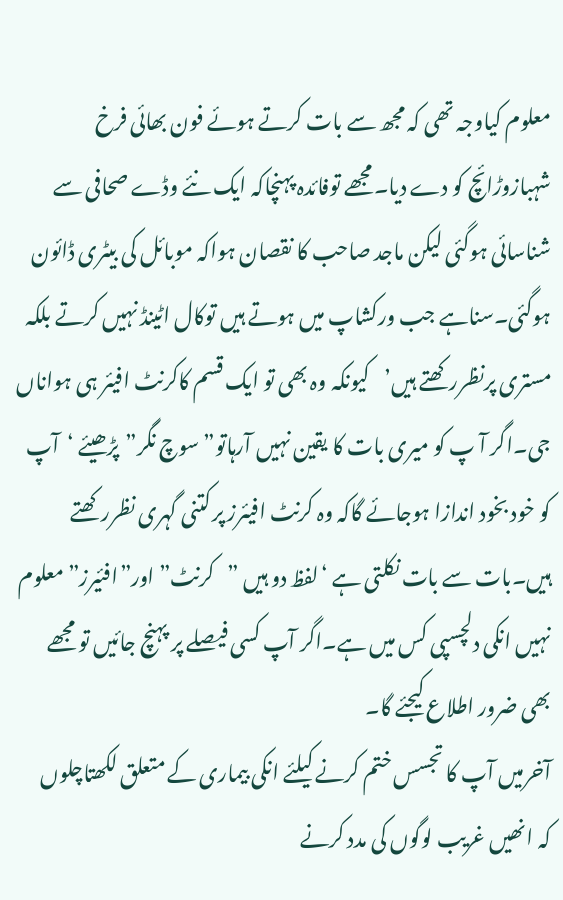معلوم کیاوجہ تھی کہ مجھ سے بات کرتے ہوئے فون بھائی فرخ شہبازوڑائچ کو دے دیا۔مجھے توفائدہ پہنچاکہ ایک نئے وڈے صحافی سے شناسائی ہوگئی لیکن ماجد صاحب کا نقصان ہواکہ موبائل کی بیٹری ڈائون ہوگئی۔سناہے جب ورکشاپ میں ہوتے ہیں توکال اٹینڈ نہیں کرتے بلکہ مستری پرنظررکھتے ہیں’کیونکہ وہ بھی تو ایک قسم کاکرنٹ افیئر ہی ہواناں جی۔اگر آ پ کو میری بات کا یقین نہیں آرہاتو”سوچ نگر”پڑھیئے ‘آپ کو خود بخود اندازا ہوجائے گاکہ وہ کرنٹ افیئرز پر کتنی گہری نظررکھتے ہیں۔بات سے بات نکلتی ہے ‘لفظ دو ہیں ”کرنٹ” اور”افئیرز” معلوم نہیں انکی دلچسپی کس میں ہے۔اگر آپ کسی فیصلے پر پہنچ جائیں تو مجھے بھی ضرور اطلاع کیجئے گا۔
آخرمیں آپ کا تجسس ختم کرنے کیلئے انکی بیماری کے متعلق لکھتاچلوں کہ انھیں غریب لوگوں کی مدد کرنے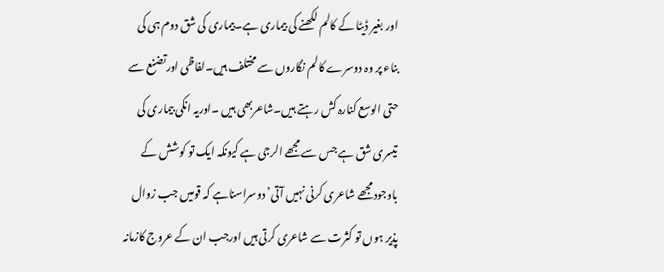اور بغیر ڈیٹا کے کالم لکھنے کی بیماری ہے۔بیماری کی شق دوم ہی کی بناء پر وہ دوسرے کالم نگاروں سے مختلف ہیں۔لفاظی اورتضنع سے حتی الوسع کنارہ کش رہتے ہیں۔شاعربھی ہیں ۔اوریہ انکی بیماری کی تیسری شق ہے جس سے مجھے الرجی ہے کیونکہ ایک تو کوشش کے باوجودمجھے شاعری کرنی نہیں آتی’ دوسراسناہے کہ قومیں جب زوال پذیر ہوں تو کثرت سے شاعری کرتی ہیں اورجب ان کے عروج کازمانہ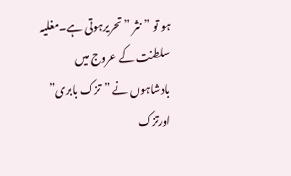ہو تو ”نثر ”تحریرہوتی ہے۔مغلیہ سلطنت کے عروج میں بادشاہوں نے ”تزک بابری” اورتزک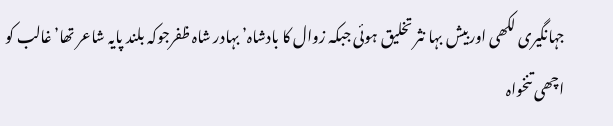جہانگیری لکھی اوربیش بہا نثر تخلیق ہوئی جبکہ زوال کا بادشاہ’ بہادر شاہ ظفرجوکہ بلند پایہ شاعر تھا’ غالب کو اچھی تنخواہ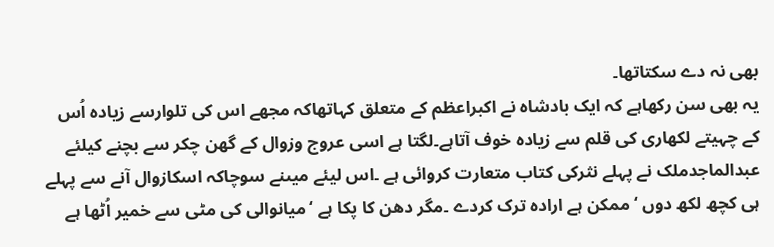بھی نہ دے سکتاتھا۔
یہ بھی سن رکھاہے کہ ایک بادشاہ نے اکبراعظم کے متعلق کہاتھاکہ مجھے اس کی تلوارسے زیادہ اُس کے چہیتے لکھاری کی قلم سے زیادہ خوف آتاہے۔لگتا ہے اسی عروج وزوال کے گھن چکر سے بچنے کیلئے عبدالماجدملک نے پہلے نثرکی کتاب متعارت کروائی ہے ۔اس لیئے میںنے سوچاکہ اسکازوال آنے سے پہلے ہی کچھ لکھ دوں ‘ممکن ہے ارادہ ترک کردے ۔مگر دھن کا پکا ہے ‘میانوالی کی مٹی سے خمیر اُٹھا ہے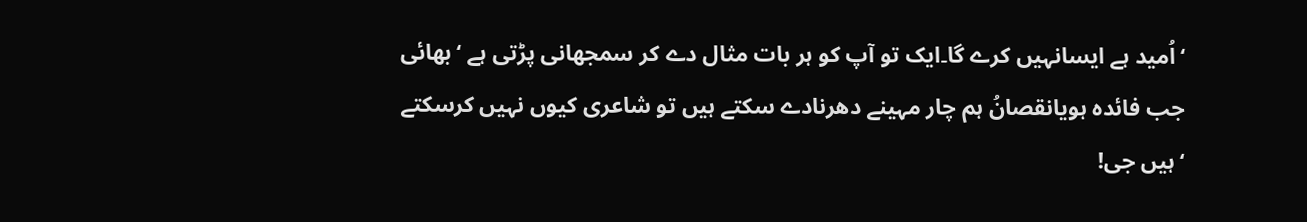‘اُمید ہے ایسانہیں کرے گا۔ایک تو آپ کو ہر بات مثال دے کر سمجھانی پڑتی ہے ‘بھائی جب فائدہ ہویانقصانُ ہم چار مہینے دھرنادے سکتے ہیں تو شاعری کیوں نہیں کرسکتے ‘ہیں جی!